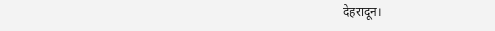देहरादून।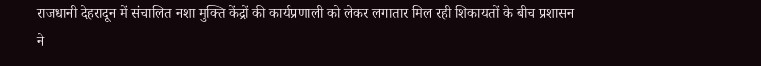राजधानी देहरादून में संचालित नशा मुक्ति केंद्रों की कार्यप्रणाली को लेकर लगातार मिल रही शिकायतों के बीच प्रशासन ने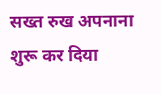सख्त रुख अपनाना शुरू कर दिया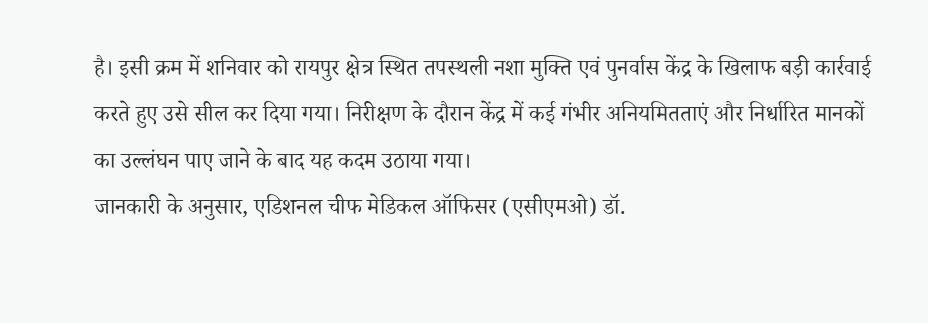है। इसी क्रम में शनिवार को रायपुर क्षेत्र स्थित तपस्थली नशा मुक्ति एवं पुनर्वास केंद्र के खिलाफ बड़ी कार्रवाई करते हुए उसे सील कर दिया गया। निरीक्षण के दौरान केंद्र में कई गंभीर अनियमितताएं और निर्धारित मानकों का उल्लंघन पाए जाने के बाद यह कदम उठाया गया।
जानकारी के अनुसार, एडिशनल चीफ मेडिकल ऑफिसर (एसीएमओ) डॉ.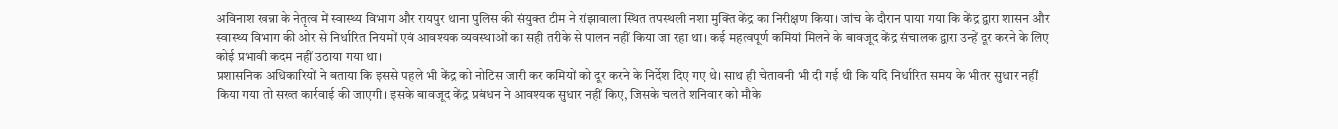अविनाश खन्ना के नेतृत्व में स्वास्थ्य विभाग और रायपुर थाना पुलिस की संयुक्त टीम ने रांझावाला स्थित तपस्थली नशा मुक्ति केंद्र का निरीक्षण किया। जांच के दौरान पाया गया कि केंद्र द्वारा शासन और स्वास्थ्य विभाग की ओर से निर्धारित नियमों एवं आवश्यक व्यवस्थाओं का सही तरीके से पालन नहीं किया जा रहा था। कई महत्वपूर्ण कमियां मिलने के बावजूद केंद्र संचालक द्वारा उन्हें दूर करने के लिए कोई प्रभावी कदम नहीं उठाया गया था।
प्रशासनिक अधिकारियों ने बताया कि इससे पहले भी केंद्र को नोटिस जारी कर कमियों को दूर करने के निर्देश दिए गए थे। साथ ही चेतावनी भी दी गई थी कि यदि निर्धारित समय के भीतर सुधार नहीं किया गया तो सख्त कार्रवाई की जाएगी। इसके बावजूद केंद्र प्रबंधन ने आवश्यक सुधार नहीं किए, जिसके चलते शनिवार को मौके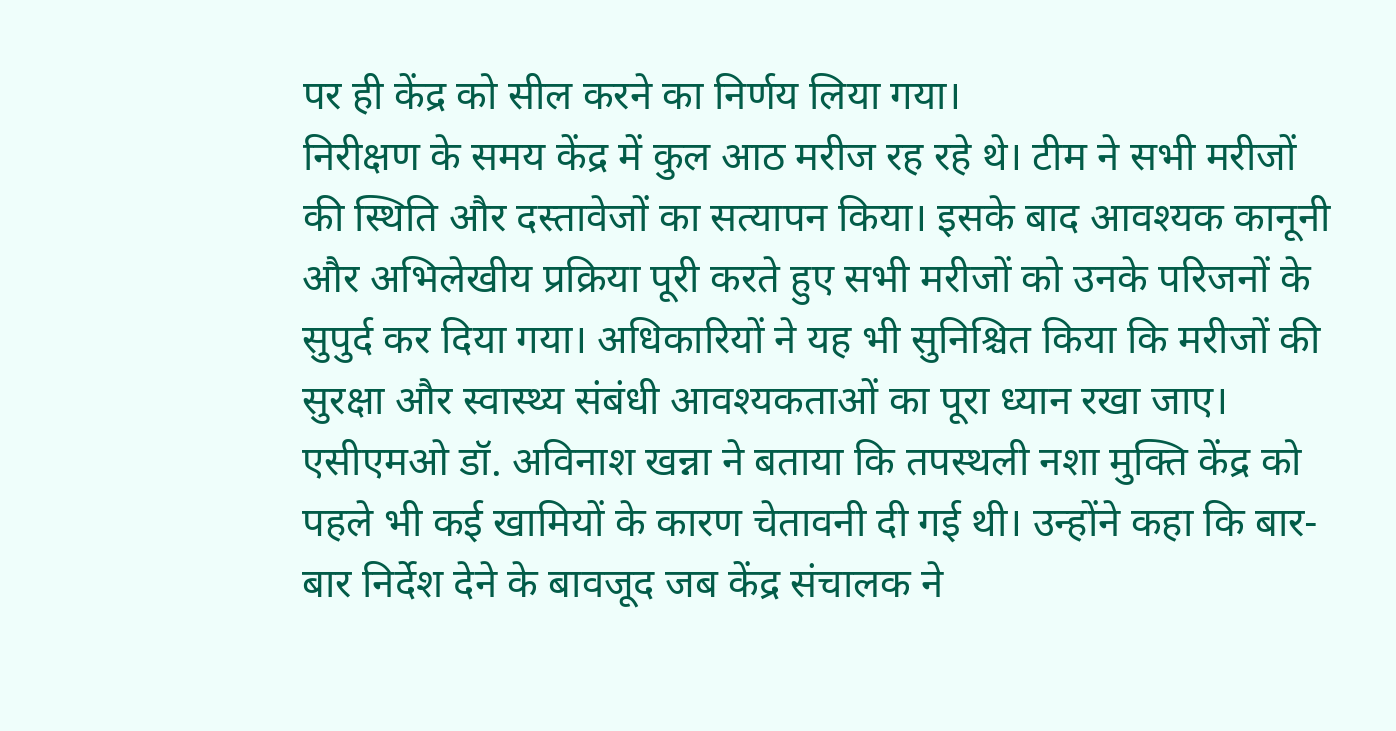पर ही केंद्र को सील करने का निर्णय लिया गया।
निरीक्षण के समय केंद्र में कुल आठ मरीज रह रहे थे। टीम ने सभी मरीजों की स्थिति और दस्तावेजों का सत्यापन किया। इसके बाद आवश्यक कानूनी और अभिलेखीय प्रक्रिया पूरी करते हुए सभी मरीजों को उनके परिजनों के सुपुर्द कर दिया गया। अधिकारियों ने यह भी सुनिश्चित किया कि मरीजों की सुरक्षा और स्वास्थ्य संबंधी आवश्यकताओं का पूरा ध्यान रखा जाए।
एसीएमओ डॉ. अविनाश खन्ना ने बताया कि तपस्थली नशा मुक्ति केंद्र को पहले भी कई खामियों के कारण चेतावनी दी गई थी। उन्होंने कहा कि बार-बार निर्देश देने के बावजूद जब केंद्र संचालक ने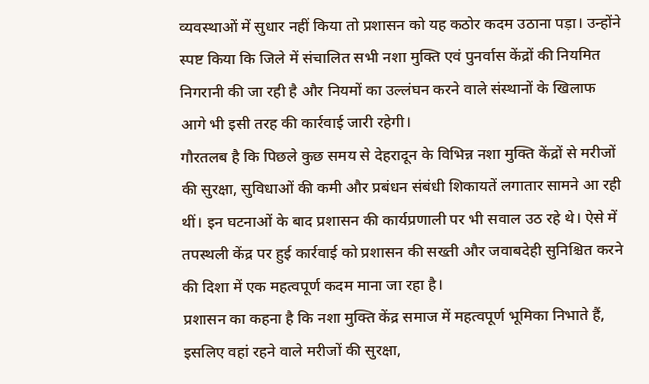व्यवस्थाओं में सुधार नहीं किया तो प्रशासन को यह कठोर कदम उठाना पड़ा। उन्होंने स्पष्ट किया कि जिले में संचालित सभी नशा मुक्ति एवं पुनर्वास केंद्रों की नियमित निगरानी की जा रही है और नियमों का उल्लंघन करने वाले संस्थानों के खिलाफ आगे भी इसी तरह की कार्रवाई जारी रहेगी।
गौरतलब है कि पिछले कुछ समय से देहरादून के विभिन्न नशा मुक्ति केंद्रों से मरीजों की सुरक्षा, सुविधाओं की कमी और प्रबंधन संबंधी शिकायतें लगातार सामने आ रही थीं। इन घटनाओं के बाद प्रशासन की कार्यप्रणाली पर भी सवाल उठ रहे थे। ऐसे में तपस्थली केंद्र पर हुई कार्रवाई को प्रशासन की सख्ती और जवाबदेही सुनिश्चित करने की दिशा में एक महत्वपूर्ण कदम माना जा रहा है।
प्रशासन का कहना है कि नशा मुक्ति केंद्र समाज में महत्वपूर्ण भूमिका निभाते हैं, इसलिए वहां रहने वाले मरीजों की सुरक्षा,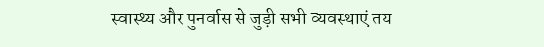स्वास्थ्य और पुनर्वास से जुड़ी सभी व्यवस्थाएं तय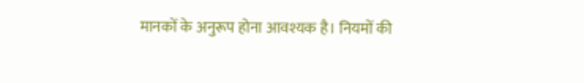मानकों के अनुरूप होना आवश्यक है। नियमों की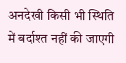अनदेखी किसी भी स्थिति में बर्दाश्त नहीं की जाएगी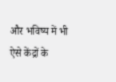और भविष्य में भी ऐसे केंद्रों के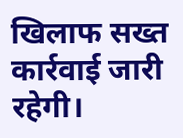खिलाफ सख्त कार्रवाई जारी रहेगी।